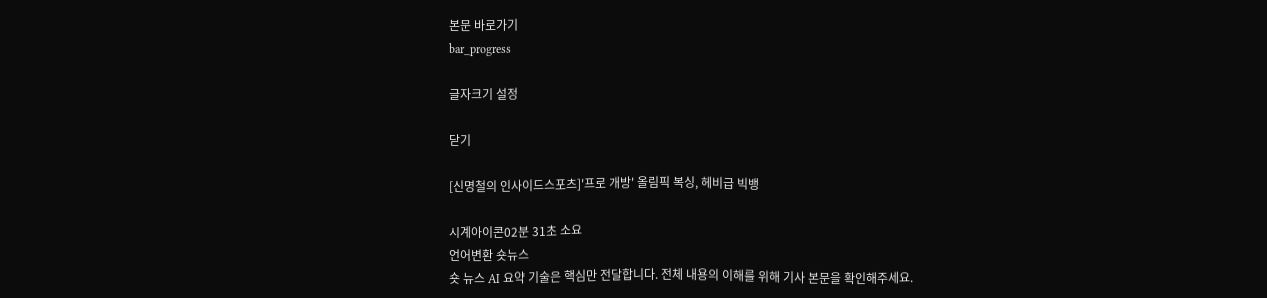본문 바로가기
bar_progress

글자크기 설정

닫기

[신명철의 인사이드스포츠]'프로 개방' 올림픽 복싱, 헤비급 빅뱅

시계아이콘02분 31초 소요
언어변환 숏뉴스
숏 뉴스 AI 요약 기술은 핵심만 전달합니다. 전체 내용의 이해를 위해 기사 본문을 확인해주세요.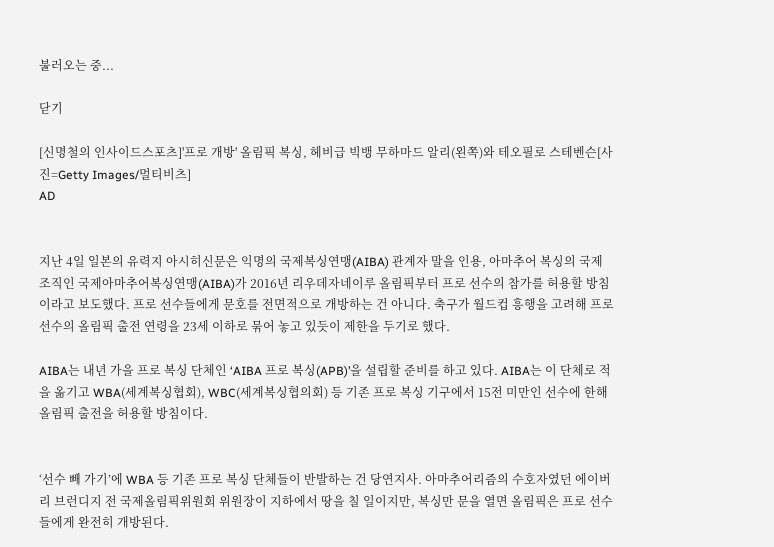불러오는 중...

닫기

[신명철의 인사이드스포츠]'프로 개방' 올림픽 복싱, 헤비급 빅뱅 무하마드 알리(왼쪽)와 테오필로 스테벤슨[사진=Getty Images/멀티비츠]
AD


지난 4일 일본의 유력지 아시히신문은 익명의 국제복싱연맹(AIBA) 관계자 말을 인용, 아마추어 복싱의 국제 조직인 국제아마추어복싱연맹(AIBA)가 2016년 리우데자네이루 올림픽부터 프로 선수의 참가를 허용할 방침이라고 보도했다. 프로 선수들에게 문호를 전면적으로 개방하는 건 아니다. 축구가 월드컵 흥행을 고려해 프로 선수의 올림픽 출전 연령을 23세 이하로 묶어 놓고 있듯이 제한을 두기로 했다.

AIBA는 내년 가을 프로 복싱 단체인 ‘AIBA 프로 복싱(APB)’을 설립할 준비를 하고 있다. AIBA는 이 단체로 적을 옮기고 WBA(세계복싱협회), WBC(세계복싱협의회) 등 기존 프로 복싱 기구에서 15전 미만인 선수에 한해 올림픽 출전을 허용할 방침이다.


‘선수 빼 가기’에 WBA 등 기존 프로 복싱 단체들이 반발하는 건 당연지사. 아마추어리즘의 수호자였던 에이버리 브런디지 전 국제올림픽위원회 위원장이 지하에서 땅을 칠 일이지만, 복싱만 문을 열면 올림픽은 프로 선수들에게 완전히 개방된다.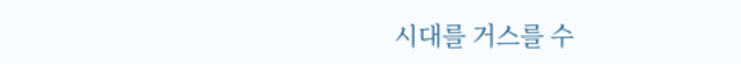시대를 거스를 수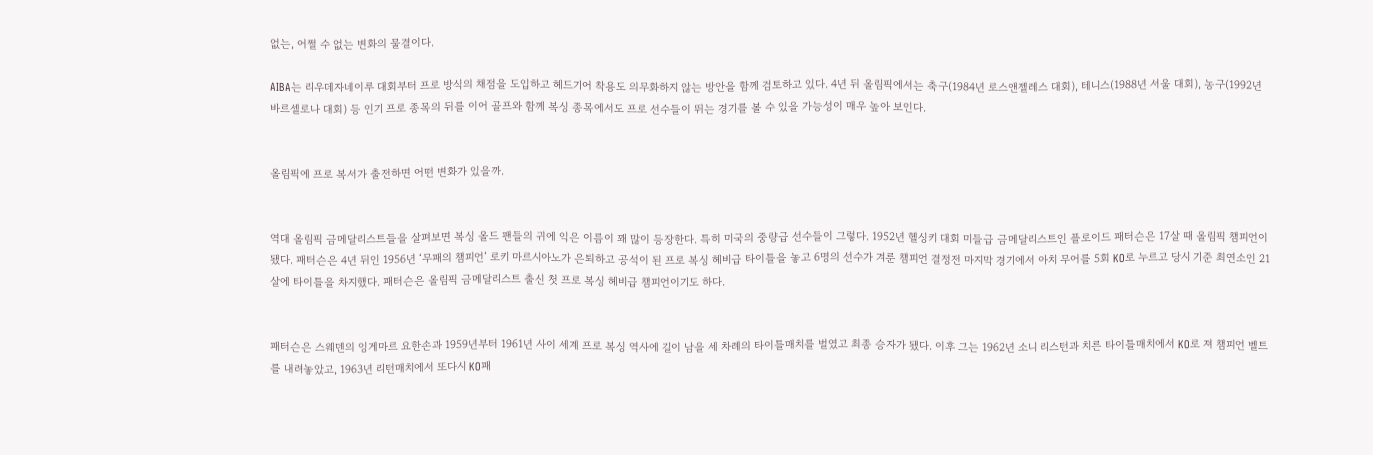없는, 어쩔 수 없는 변화의 물결이다.

AIBA는 리우데자네이루 대회부터 프로 방식의 채점을 도입하고 헤드기어 착용도 의무화하지 않는 방안을 함께 검토하고 있다. 4년 뒤 올림픽에서는 축구(1984년 로스앤젤레스 대회), 테니스(1988년 서울 대회), 농구(1992년 바르셀로나 대회) 등 인기 프로 종목의 뒤를 이어 골프와 함께 복싱 종목에서도 프로 선수들이 뛰는 경기를 볼 수 있을 가능성이 매우 높아 보인다.


올림픽에 프로 복서가 출전하면 어떤 변화가 있을까.


역대 올림픽 금메달리스트들을 살펴보면 복싱 올드 팬들의 귀에 익은 이름이 꽤 많이 등장한다. 특히 미국의 중량급 선수들이 그렇다. 1952년 헬싱키 대회 미들급 금메달리스트인 플로이드 패터슨은 17살 때 올림픽 챔피언이 됐다. 패터슨은 4년 뒤인 1956년 ‘무패의 챔피언’ 로키 마르시아노가 은퇴하고 공석이 된 프로 복싱 헤비급 타이틀을 놓고 6명의 선수가 겨룬 챔피언 결정전 마지막 경기에서 아치 무어를 5회 KO로 누르고 당시 기준 최연소인 21살에 타이틀을 차지했다. 패터슨은 올림픽 금메달리스트 출신 첫 프로 복싱 헤비급 챔피언이기도 하다.


패터슨은 스웨덴의 잉게마르 요한손과 1959년부터 1961년 사이 세계 프로 복싱 역사에 길이 남을 세 차례의 타이틀매치를 벌였고 최종 승자가 됐다. 이후 그는 1962년 소니 리스턴과 치른 타이틀매치에서 KO로 져 챔피언 벨트를 내려놓았고, 1963년 리턴매치에서 또다시 KO패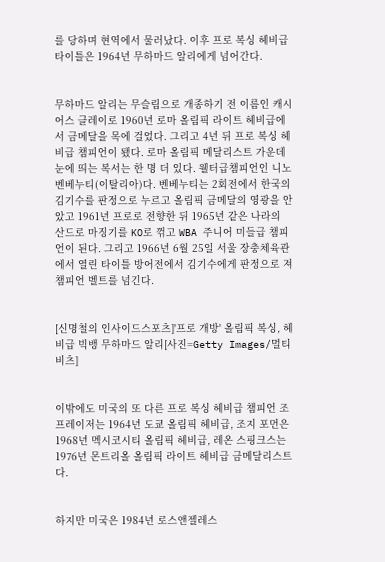를 당하며 현역에서 물러났다. 이후 프로 복싱 헤비급 타이틀은 1964년 무하마드 알리에게 넘어간다.


무하마드 알리는 무슬림으로 개종하기 전 이름인 캐시어스 클레이로 1960년 로마 올림픽 라이트 헤비급에서 금메달을 목에 걸었다. 그리고 4년 뒤 프로 복싱 헤비급 챔피언이 됐다. 로마 올림픽 메달리스트 가운데 눈에 띄는 복서는 한 명 더 있다. 웰터급챔피언인 니노 벤베누티(이탈리아)다. 벤베누티는 2회전에서 한국의 김기수를 판정으로 누르고 올림픽 금메달의 영광을 안았고 1961년 프로로 전향한 뒤 1965년 같은 나라의 산드로 마징기를 KO로 꺾고 WBA 주니어 미들급 챔피언이 된다. 그리고 1966년 6월 25일 서울 장충체육관에서 열린 타이틀 방어전에서 김기수에게 판정으로 져 챔피언 벨트를 넘긴다.


[신명철의 인사이드스포츠]'프로 개방' 올림픽 복싱, 헤비급 빅뱅 무하마드 알리[사진=Getty Images/멀티비츠]


이밖에도 미국의 또 다른 프로 복싱 헤비급 챔피언 조 프레이저는 1964년 도쿄 올림픽 헤비급, 조지 포먼은 1968년 멕시코시티 올림픽 헤비급, 레온 스핑크스는 1976년 몬트리올 올림픽 라이트 헤비급 금메달리스트다.


하지만 미국은 1984년 로스앤젤레스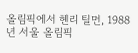올림픽에서 헨리 틸먼, 1988년 서울 올림픽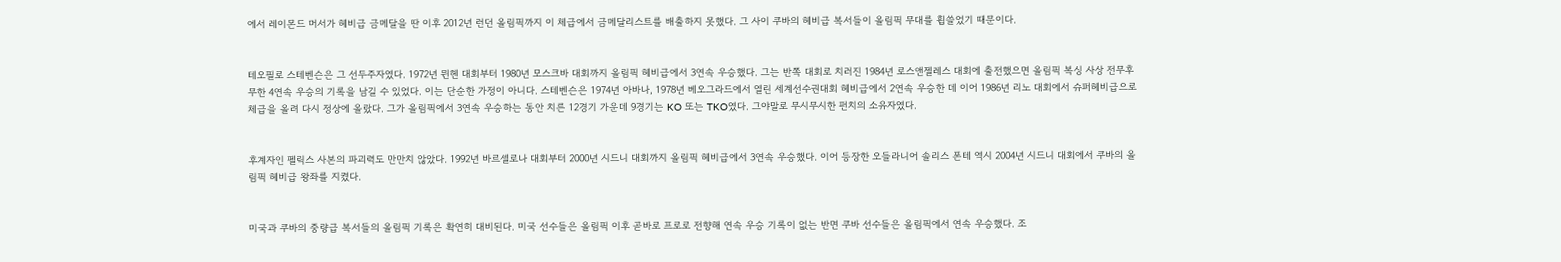에서 레이몬드 머서가 헤비급 금메달을 딴 이후 2012년 런던 올림픽까지 이 체급에서 금메달리스트를 배출하지 못했다. 그 사이 쿠바의 헤비급 복서들이 올림픽 무대를 휩쓸었기 때문이다.


테오필로 스테벤슨은 그 선두주자였다. 1972년 뮌헨 대회부터 1980년 모스크바 대회까지 올림픽 헤비급에서 3연속 우승했다. 그는 반쪽 대회로 치러진 1984년 로스앤젤레스 대회에 출전했으면 올림픽 복싱 사상 전무후무한 4연속 우승의 기록을 남길 수 있었다. 이는 단순한 가정이 아니다. 스테벤슨은 1974년 아바나, 1978년 베오그라드에서 열린 세계선수권대회 헤비급에서 2연속 우승한 데 이어 1986년 리노 대회에서 슈퍼헤비급으로 체급을 올려 다시 정상에 올랐다. 그가 올림픽에서 3연속 우승하는 동안 치른 12경기 가운데 9경기는 KO 또는 TKO였다. 그야말로 무시무시한 펀치의 소유자였다.


후계자인 펠릭스 사본의 파괴력도 만만치 않았다. 1992년 바르셀로나 대회부터 2000년 시드니 대회까지 올림픽 헤비급에서 3연속 우승했다. 이어 등장한 오들라니어 솔리스 폰테 역시 2004년 시드니 대회에서 쿠바의 올림픽 헤비급 왕좌를 지켰다.


미국과 쿠바의 중량급 복서들의 올림픽 기록은 확연히 대비된다. 미국 선수들은 올림픽 이후 곧바로 프로로 전향해 연속 우승 기록이 없는 반면 쿠바 선수들은 올림픽에서 연속 우승했다. 조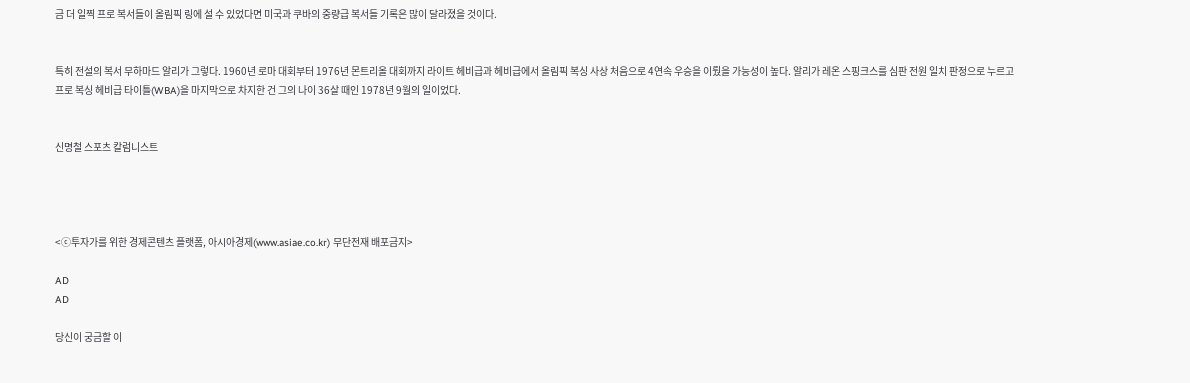금 더 일찍 프로 복서들이 올림픽 링에 설 수 있었다면 미국과 쿠바의 중량급 복서들 기록은 많이 달라졌을 것이다.


특히 전설의 복서 무하마드 알리가 그렇다. 1960년 로마 대회부터 1976년 몬트리올 대회까지 라이트 헤비급과 헤비급에서 올림픽 복싱 사상 처음으로 4연속 우승을 이뤘을 가능성이 높다. 알리가 레온 스핑크스를 심판 전원 일치 판정으로 누르고 프로 복싱 헤비급 타이틀(WBA)을 마지막으로 차지한 건 그의 나이 36살 때인 1978년 9월의 일이었다.


신명철 스포츠 칼럼니스트




<ⓒ투자가를 위한 경제콘텐츠 플랫폼, 아시아경제(www.asiae.co.kr) 무단전재 배포금지>

AD
AD

당신이 궁금할 이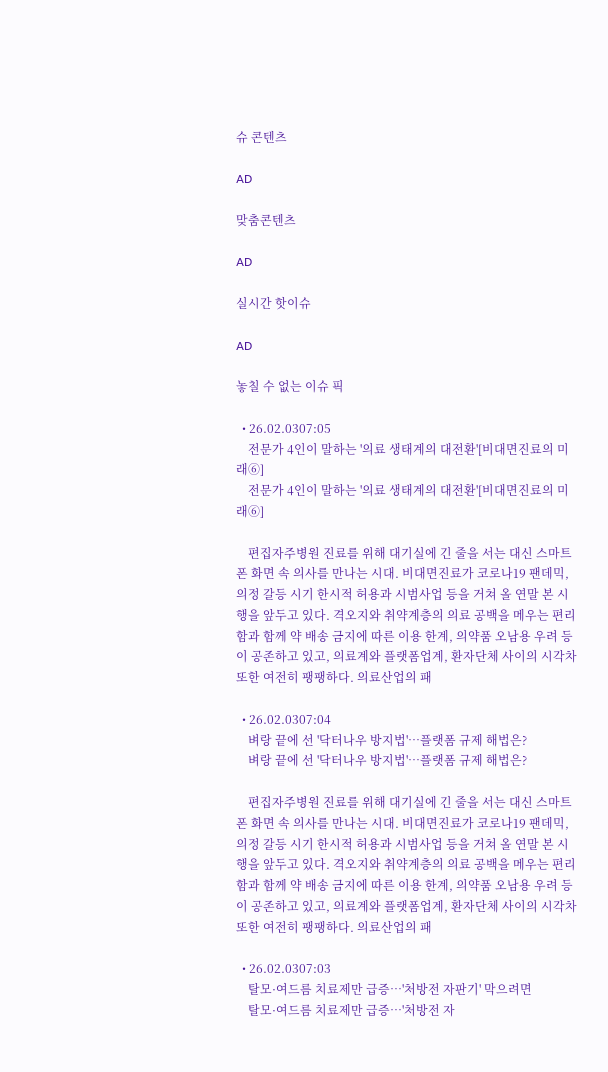슈 콘텐츠

AD

맞춤콘텐츠

AD

실시간 핫이슈

AD

놓칠 수 없는 이슈 픽

  • 26.02.0307:05
    전문가 4인이 말하는 '의료 생태계의 대전환'[비대면진료의 미래⑥]
    전문가 4인이 말하는 '의료 생태계의 대전환'[비대면진료의 미래⑥]

    편집자주병원 진료를 위해 대기실에 긴 줄을 서는 대신 스마트폰 화면 속 의사를 만나는 시대. 비대면진료가 코로나19 팬데믹, 의정 갈등 시기 한시적 허용과 시범사업 등을 거쳐 올 연말 본 시행을 앞두고 있다. 격오지와 취약계층의 의료 공백을 메우는 편리함과 함께 약 배송 금지에 따른 이용 한계, 의약품 오남용 우려 등이 공존하고 있고, 의료계와 플랫폼업계, 환자단체 사이의 시각차 또한 여전히 팽팽하다. 의료산업의 패

  • 26.02.0307:04
    벼랑 끝에 선 '닥터나우 방지법'…플랫폼 규제 해법은?
    벼랑 끝에 선 '닥터나우 방지법'…플랫폼 규제 해법은?

    편집자주병원 진료를 위해 대기실에 긴 줄을 서는 대신 스마트폰 화면 속 의사를 만나는 시대. 비대면진료가 코로나19 팬데믹, 의정 갈등 시기 한시적 허용과 시범사업 등을 거쳐 올 연말 본 시행을 앞두고 있다. 격오지와 취약계층의 의료 공백을 메우는 편리함과 함께 약 배송 금지에 따른 이용 한계, 의약품 오남용 우려 등이 공존하고 있고, 의료계와 플랫폼업계, 환자단체 사이의 시각차 또한 여전히 팽팽하다. 의료산업의 패

  • 26.02.0307:03
    탈모·여드름 치료제만 급증…'처방전 자판기' 막으려면
    탈모·여드름 치료제만 급증…'처방전 자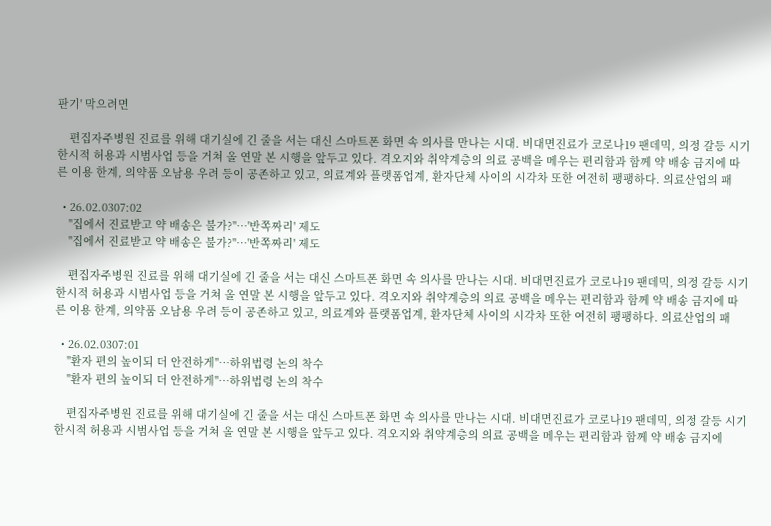판기' 막으려면

    편집자주병원 진료를 위해 대기실에 긴 줄을 서는 대신 스마트폰 화면 속 의사를 만나는 시대. 비대면진료가 코로나19 팬데믹, 의정 갈등 시기 한시적 허용과 시범사업 등을 거쳐 올 연말 본 시행을 앞두고 있다. 격오지와 취약계층의 의료 공백을 메우는 편리함과 함께 약 배송 금지에 따른 이용 한계, 의약품 오남용 우려 등이 공존하고 있고, 의료계와 플랫폼업계, 환자단체 사이의 시각차 또한 여전히 팽팽하다. 의료산업의 패

  • 26.02.0307:02
    "집에서 진료받고 약 배송은 불가?"…'반쪽짜리' 제도
    "집에서 진료받고 약 배송은 불가?"…'반쪽짜리' 제도

    편집자주병원 진료를 위해 대기실에 긴 줄을 서는 대신 스마트폰 화면 속 의사를 만나는 시대. 비대면진료가 코로나19 팬데믹, 의정 갈등 시기 한시적 허용과 시범사업 등을 거쳐 올 연말 본 시행을 앞두고 있다. 격오지와 취약계층의 의료 공백을 메우는 편리함과 함께 약 배송 금지에 따른 이용 한계, 의약품 오남용 우려 등이 공존하고 있고, 의료계와 플랫폼업계, 환자단체 사이의 시각차 또한 여전히 팽팽하다. 의료산업의 패

  • 26.02.0307:01
    "환자 편의 높이되 더 안전하게"…하위법령 논의 착수
    "환자 편의 높이되 더 안전하게"…하위법령 논의 착수

    편집자주병원 진료를 위해 대기실에 긴 줄을 서는 대신 스마트폰 화면 속 의사를 만나는 시대. 비대면진료가 코로나19 팬데믹, 의정 갈등 시기 한시적 허용과 시범사업 등을 거쳐 올 연말 본 시행을 앞두고 있다. 격오지와 취약계층의 의료 공백을 메우는 편리함과 함께 약 배송 금지에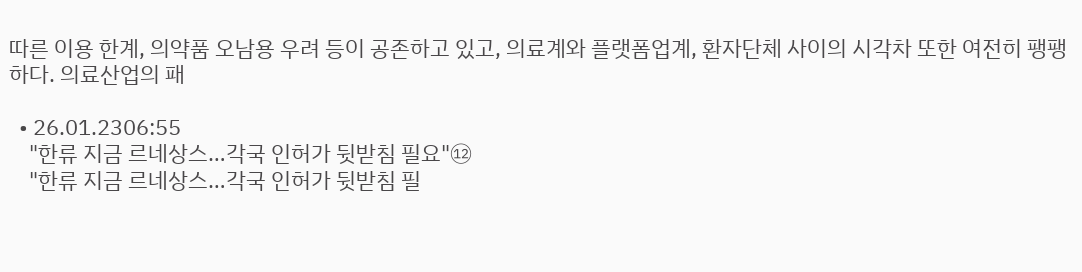따른 이용 한계, 의약품 오남용 우려 등이 공존하고 있고, 의료계와 플랫폼업계, 환자단체 사이의 시각차 또한 여전히 팽팽하다. 의료산업의 패

  • 26.01.2306:55
    "한류 지금 르네상스…각국 인허가 뒷받침 필요"⑫
    "한류 지금 르네상스…각국 인허가 뒷받침 필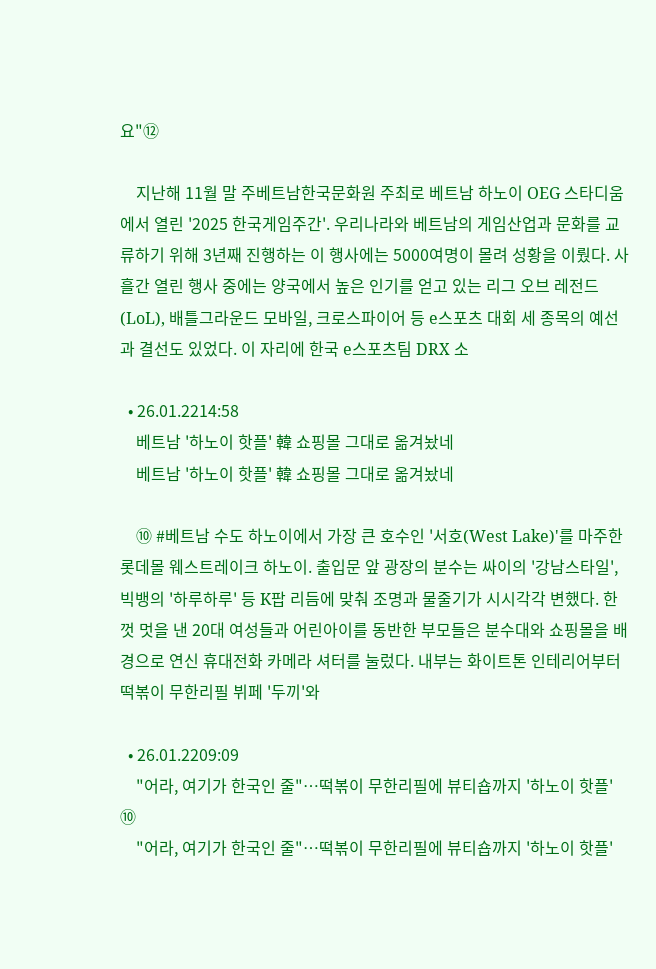요"⑫

    지난해 11월 말 주베트남한국문화원 주최로 베트남 하노이 OEG 스타디움에서 열린 '2025 한국게임주간'. 우리나라와 베트남의 게임산업과 문화를 교류하기 위해 3년째 진행하는 이 행사에는 5000여명이 몰려 성황을 이뤘다. 사흘간 열린 행사 중에는 양국에서 높은 인기를 얻고 있는 리그 오브 레전드(LoL), 배틀그라운드 모바일, 크로스파이어 등 e스포츠 대회 세 종목의 예선과 결선도 있었다. 이 자리에 한국 e스포츠팀 DRX 소

  • 26.01.2214:58
    베트남 '하노이 핫플' 韓 쇼핑몰 그대로 옮겨놨네
    베트남 '하노이 핫플' 韓 쇼핑몰 그대로 옮겨놨네

    ⑩ #베트남 수도 하노이에서 가장 큰 호수인 '서호(West Lake)'를 마주한 롯데몰 웨스트레이크 하노이. 출입문 앞 광장의 분수는 싸이의 '강남스타일', 빅뱅의 '하루하루' 등 K팝 리듬에 맞춰 조명과 물줄기가 시시각각 변했다. 한껏 멋을 낸 20대 여성들과 어린아이를 동반한 부모들은 분수대와 쇼핑몰을 배경으로 연신 휴대전화 카메라 셔터를 눌렀다. 내부는 화이트톤 인테리어부터 떡볶이 무한리필 뷔페 '두끼'와

  • 26.01.2209:09
    "어라, 여기가 한국인 줄"…떡볶이 무한리필에 뷰티숍까지 '하노이 핫플' ⑩
    "어라, 여기가 한국인 줄"…떡볶이 무한리필에 뷰티숍까지 '하노이 핫플'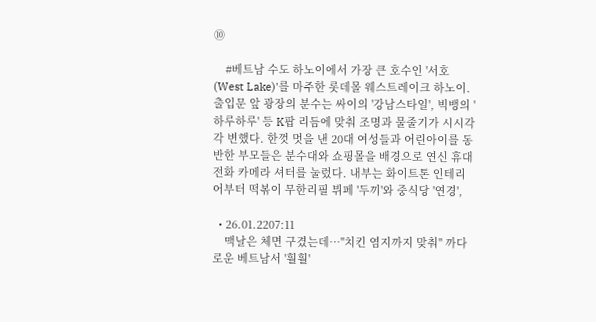⑩

    #베트남 수도 하노이에서 가장 큰 호수인 '서호(West Lake)'를 마주한 롯데몰 웨스트레이크 하노이. 출입문 앞 광장의 분수는 싸이의 '강남스타일', 빅뱅의 '하루하루' 등 K팝 리듬에 맞춰 조명과 물줄기가 시시각각 변했다. 한껏 멋을 낸 20대 여성들과 어린아이를 동반한 부모들은 분수대와 쇼핑몰을 배경으로 연신 휴대전화 카메라 셔터를 눌렀다. 내부는 화이트톤 인테리어부터 떡볶이 무한리필 뷔페 '두끼'와 중식당 '연경',

  • 26.01.2207:11
    맥날은 체면 구겼는데…"치킨 염지까지 맞춰" 까다로운 베트남서 '훨훨'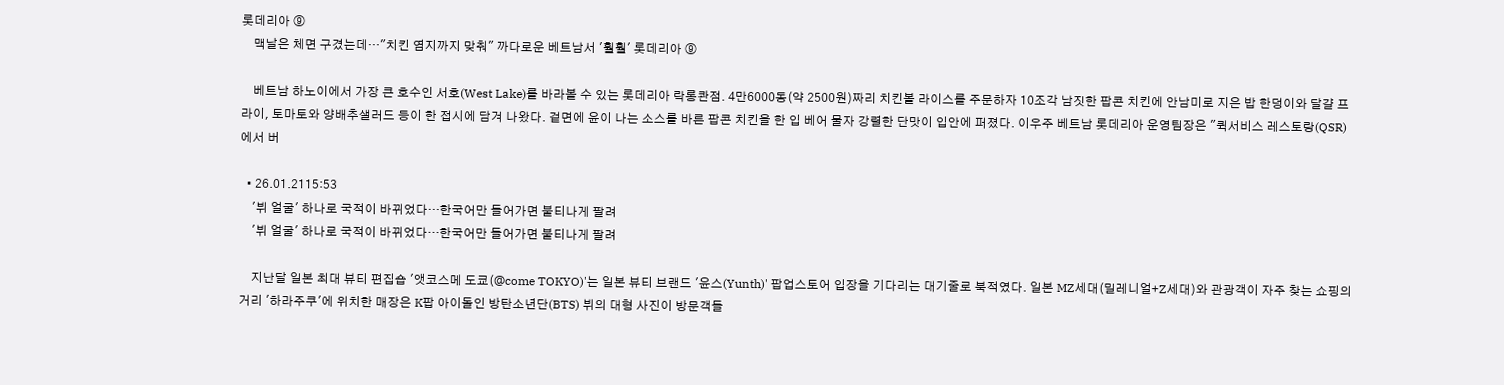롯데리아 ⑨
    맥날은 체면 구겼는데…"치킨 염지까지 맞춰" 까다로운 베트남서 '훨훨' 롯데리아 ⑨

    베트남 하노이에서 가장 큰 호수인 서호(West Lake)를 바라볼 수 있는 롯데리아 락롱콴점. 4만6000동(약 2500원)짜리 치킨볼 라이스를 주문하자 10조각 남짓한 팝콘 치킨에 안남미로 지은 밥 한덩이와 달걀 프라이, 토마토와 양배추샐러드 등이 한 접시에 담겨 나왔다. 겉면에 윤이 나는 소스를 바른 팝콘 치킨을 한 입 베어 물자 강렬한 단맛이 입안에 퍼졌다. 이우주 베트남 롯데리아 운영팀장은 "퀵서비스 레스토랑(QSR)에서 버

  • 26.01.2115:53
    '뷔 얼굴' 하나로 국적이 바뀌었다…한국어만 들어가면 불티나게 팔려
    '뷔 얼굴' 하나로 국적이 바뀌었다…한국어만 들어가면 불티나게 팔려

    지난달 일본 최대 뷰티 편집숍 '앳코스메 도쿄(@come TOKYO)'는 일본 뷰티 브랜드 '윤스(Yunth)' 팝업스토어 입장을 기다리는 대기줄로 북적였다. 일본 MZ세대(밀레니얼+Z세대)와 관광객이 자주 찾는 쇼핑의 거리 '하라주쿠'에 위치한 매장은 K팝 아이돌인 방탄소년단(BTS) 뷔의 대형 사진이 방문객들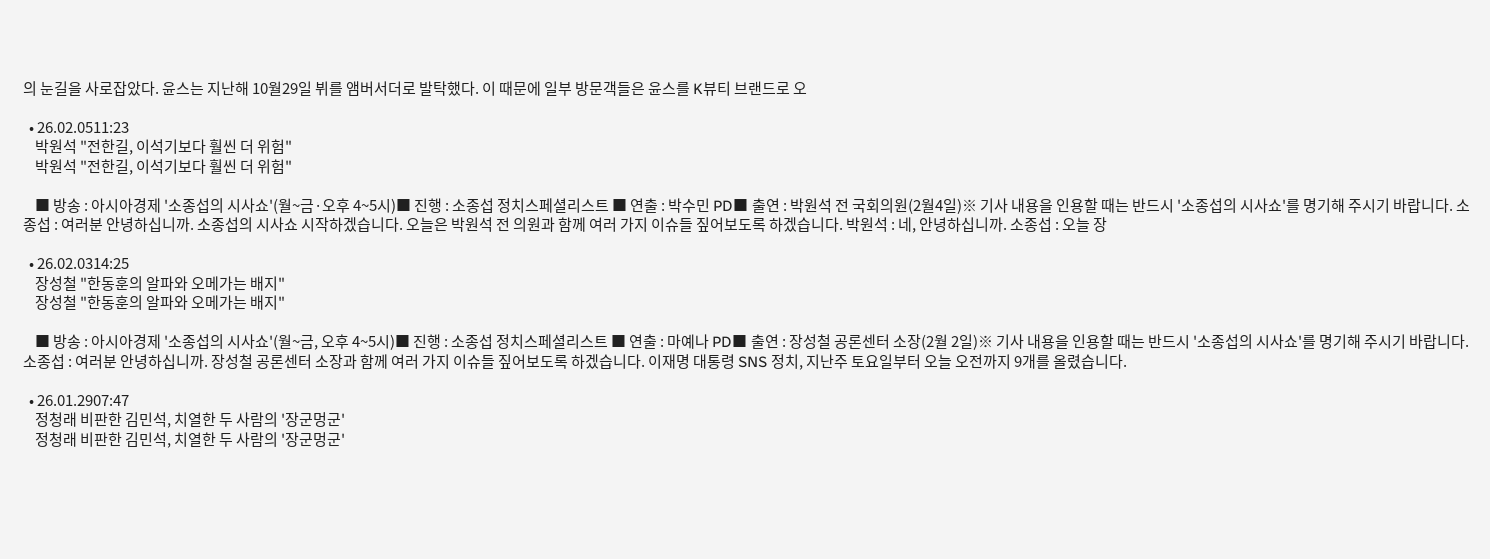의 눈길을 사로잡았다. 윤스는 지난해 10월29일 뷔를 앰버서더로 발탁했다. 이 때문에 일부 방문객들은 윤스를 K뷰티 브랜드로 오

  • 26.02.0511:23
    박원석 "전한길, 이석기보다 훨씬 더 위험"
    박원석 "전한길, 이석기보다 훨씬 더 위험"

    ■ 방송 : 아시아경제 '소종섭의 시사쇼'(월~금·오후 4~5시)■ 진행 : 소종섭 정치스페셜리스트 ■ 연출 : 박수민 PD■ 출연 : 박원석 전 국회의원(2월4일)※ 기사 내용을 인용할 때는 반드시 '소종섭의 시사쇼'를 명기해 주시기 바랍니다. 소종섭 : 여러분 안녕하십니까. 소종섭의 시사쇼 시작하겠습니다. 오늘은 박원석 전 의원과 함께 여러 가지 이슈들 짚어보도록 하겠습니다. 박원석 : 네, 안녕하십니까. 소종섭 : 오늘 장

  • 26.02.0314:25
    장성철 "한동훈의 알파와 오메가는 배지"
    장성철 "한동훈의 알파와 오메가는 배지"

    ■ 방송 : 아시아경제 '소종섭의 시사쇼'(월~금, 오후 4~5시)■ 진행 : 소종섭 정치스페셜리스트 ■ 연출 : 마예나 PD■ 출연 : 장성철 공론센터 소장(2월 2일)※ 기사 내용을 인용할 때는 반드시 '소종섭의 시사쇼'를 명기해 주시기 바랍니다. 소종섭 : 여러분 안녕하십니까. 장성철 공론센터 소장과 함께 여러 가지 이슈들 짚어보도록 하겠습니다. 이재명 대통령 SNS 정치, 지난주 토요일부터 오늘 오전까지 9개를 올렸습니다.

  • 26.01.2907:47
    정청래 비판한 김민석, 치열한 두 사람의 '장군멍군'
    정청래 비판한 김민석, 치열한 두 사람의 '장군멍군'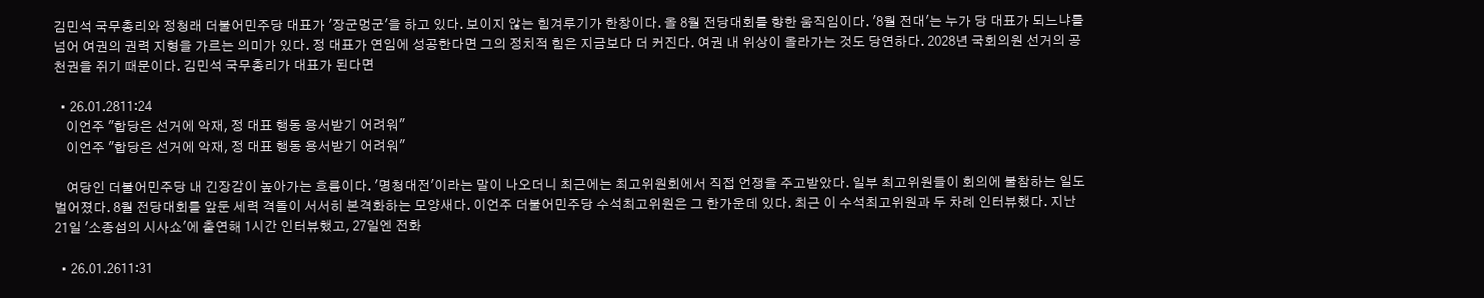김민석 국무총리와 정청래 더불어민주당 대표가 '장군멍군'을 하고 있다. 보이지 않는 힘겨루기가 한창이다. 올 8월 전당대회를 향한 움직임이다. '8월 전대'는 누가 당 대표가 되느냐를 넘어 여권의 권력 지형을 가르는 의미가 있다. 정 대표가 연임에 성공한다면 그의 정치적 힘은 지금보다 더 커진다. 여권 내 위상이 올라가는 것도 당연하다. 2028년 국회의원 선거의 공천권을 쥐기 때문이다. 김민석 국무총리가 대표가 된다면

  • 26.01.2811:24
    이언주 "합당은 선거에 악재, 정 대표 행동 용서받기 어려워"
    이언주 "합당은 선거에 악재, 정 대표 행동 용서받기 어려워"

    여당인 더불어민주당 내 긴장감이 높아가는 흐름이다. '명청대전'이라는 말이 나오더니 최근에는 최고위원회에서 직접 언쟁을 주고받았다. 일부 최고위원들이 회의에 불참하는 일도 벌어졌다. 8월 전당대회를 앞둔 세력 격돌이 서서히 본격화하는 모양새다. 이언주 더불어민주당 수석최고위원은 그 한가운데 있다. 최근 이 수석최고위원과 두 차례 인터뷰했다. 지난 21일 '소종섭의 시사쇼'에 출연해 1시간 인터뷰했고, 27일엔 전화

  • 26.01.2611:31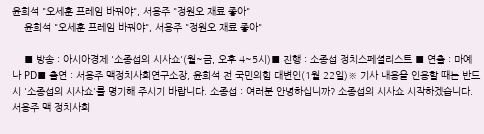윤희석 "오세훈 프레임 바꿔야", 서용주 "정원오 재료 좋아"
    윤희석 "오세훈 프레임 바꿔야", 서용주 "정원오 재료 좋아"

    ■ 방송 : 아시아경제 '소종섭의 시사쇼'(월~금, 오후 4~5시)■ 진행 : 소종섭 정치스페셜리스트 ■ 연출 : 마예나 PD■ 출연 : 서용주 맥정치사회연구소장, 윤희석 전 국민의힘 대변인(1월 22일)※ 기사 내용을 인용할 때는 반드시 '소종섭의 시사쇼'를 명기해 주시기 바랍니다. 소종섭 : 여러분 안녕하십니까? 소종섭의 시사쇼 시작하겠습니다. 서용주 맥 정치사회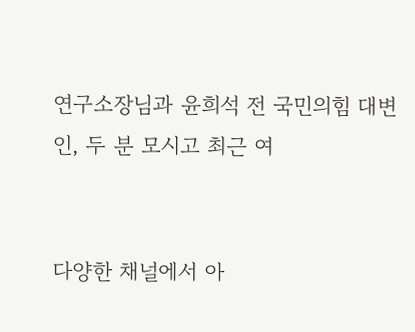연구소장님과 윤희석 전 국민의힘 대변인, 두 분 모시고 최근 여


다양한 채널에서 아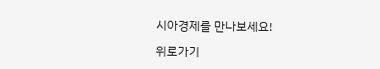시아경제를 만나보세요!

위로가기